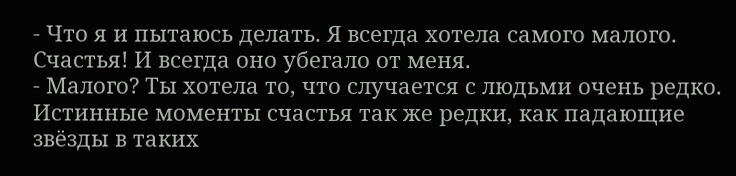- Что я и пытаюсь делать. Я всегда хотела самого малого. Счастья! И всегда оно убегало от меня.
- Малого? Ты хотела то, что случается с людьми очень редко. Истинные моменты счастья так же редки, как падающие звёзды в таких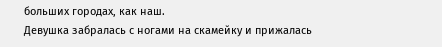больших городах, как наш.
Девушка забралась с ногами на скамейку и прижалась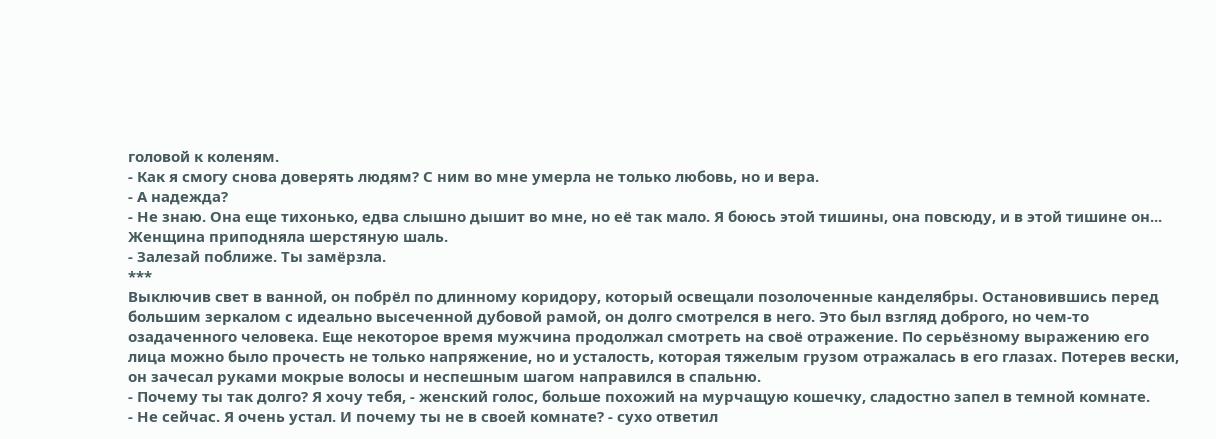головой к коленям.
- Как я смогу снова доверять людям? С ним во мне умерла не только любовь, но и вера.
- А надежда?
- Не знаю. Она еще тихонько, едва слышно дышит во мне, но её так мало. Я боюсь этой тишины, она повсюду, и в этой тишине он...
Женщина приподняла шерстяную шаль.
- Залезай поближе. Ты замёрзла.
***
Выключив свет в ванной, он побрёл по длинному коридору, который освещали позолоченные канделябры. Остановившись перед большим зеркалом с идеально высеченной дубовой рамой, он долго смотрелся в него. Это был взгляд доброго, но чем-то озадаченного человека. Еще некоторое время мужчина продолжал смотреть на своё отражение. По серьёзному выражению его лица можно было прочесть не только напряжение, но и усталость, которая тяжелым грузом отражалась в его глазах. Потерев вески, он зачесал руками мокрые волосы и неспешным шагом направился в спальню.
- Почему ты так долго? Я хочу тебя, - женский голос, больше похожий на мурчащую кошечку, сладостно запел в темной комнате.
- Не сейчас. Я очень устал. И почему ты не в своей комнате? - сухо ответил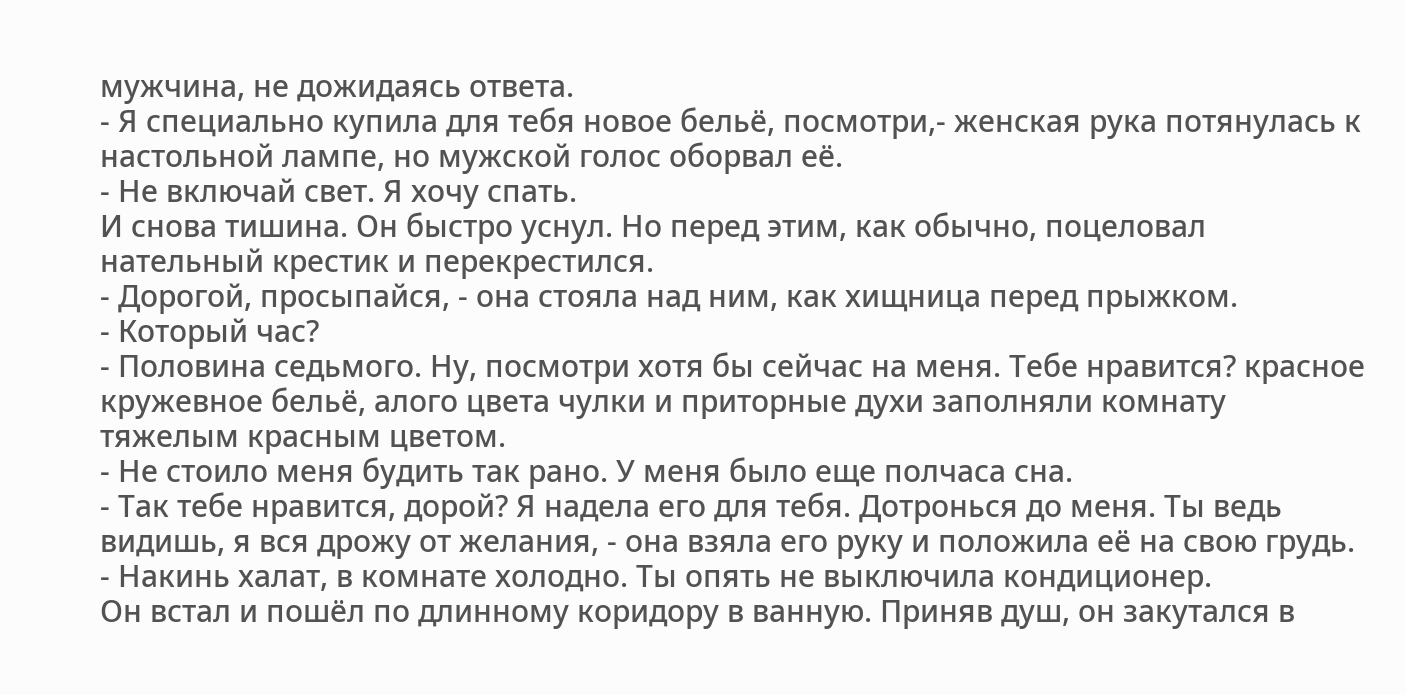мужчина, не дожидаясь ответа.
- Я специально купила для тебя новое бельё, посмотри,- женская рука потянулась к настольной лампе, но мужской голос оборвал её.
- Не включай свет. Я хочу спать.
И снова тишина. Он быстро уснул. Но перед этим, как обычно, поцеловал нательный крестик и перекрестился.
- Дорогой, просыпайся, - она стояла над ним, как хищница перед прыжком.
- Который час?
- Половина седьмого. Ну, посмотри хотя бы сейчас на меня. Тебе нравится? красное кружевное бельё, алого цвета чулки и приторные духи заполняли комнату тяжелым красным цветом.
- Не стоило меня будить так рано. У меня было еще полчаса сна.
- Так тебе нравится, дорой? Я надела его для тебя. Дотронься до меня. Ты ведь видишь, я вся дрожу от желания, - она взяла его руку и положила её на свою грудь.
- Накинь халат, в комнате холодно. Ты опять не выключила кондиционер.
Он встал и пошёл по длинному коридору в ванную. Приняв душ, он закутался в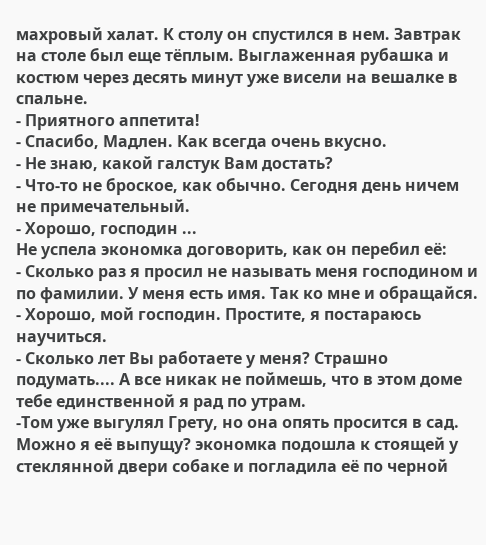махровый халат. К столу он спустился в нем. Завтрак на столе был еще тёплым. Выглаженная рубашка и костюм через десять минут уже висели на вешалке в спальне.
- Приятного аппетита!
- Спасибо, Мадлен. Как всегда очень вкусно.
- Не знаю, какой галстук Вам достать?
- Что-то не броское, как обычно. Сегодня день ничем не примечательный.
- Хорошо, господин ...
Не успела экономка договорить, как он перебил её:
- Сколько раз я просил не называть меня господином и по фамилии. У меня есть имя. Так ко мне и обращайся.
- Хорошо, мой господин. Простите, я постараюсь научиться.
- Сколько лет Вы работаете у меня? Страшно подумать.... А все никак не поймешь, что в этом доме тебе единственной я рад по утрам.
-Том уже выгулял Грету, но она опять просится в сад. Можно я её выпущу? экономка подошла к стоящей у стеклянной двери собаке и погладила её по черной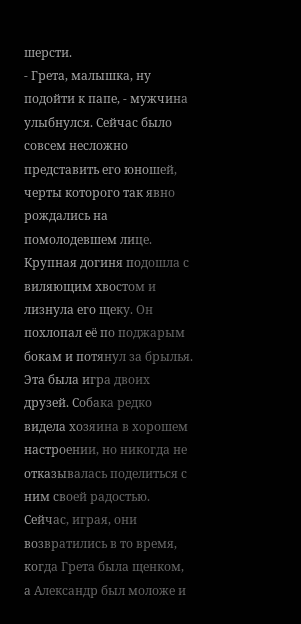шерсти.
- Грета, малышка, ну подойти к папе, - мужчина улыбнулся. Сейчас было совсем несложно представить его юношей, черты которого так явно рождались на помолодевшем лице.
Крупная догиня подошла с виляющим хвостом и лизнула его щеку. Он похлопал её по поджарым бокам и потянул за брылья. Эта была игра двоих друзей. Собака редко видела хозяина в хорошем настроении, но никогда не отказывалась поделиться с ним своей радостью. Сейчас, играя, они возвратились в то время, когда Грета была щенком, а Александр был моложе и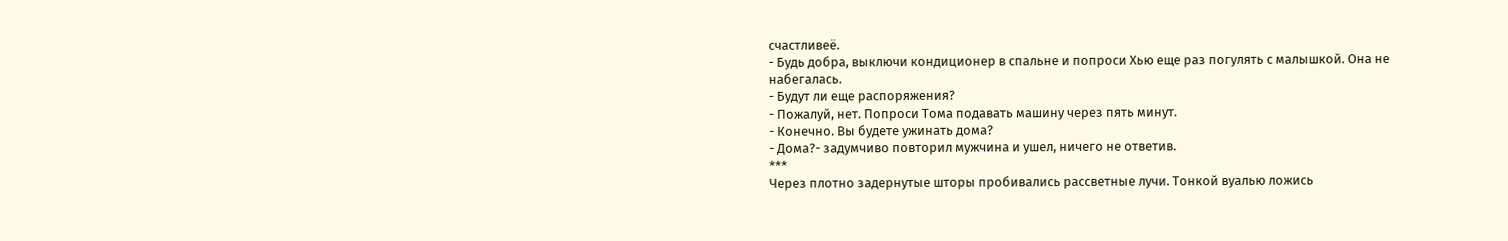счастливеё.
- Будь добра, выключи кондиционер в спальне и попроси Хью еще раз погулять с малышкой. Она не набегалась.
- Будут ли еще распоряжения?
- Пожалуй, нет. Попроси Тома подавать машину через пять минут.
- Конечно. Вы будете ужинать дома?
- Дома?- задумчиво повторил мужчина и ушел, ничего не ответив.
***
Через плотно задернутые шторы пробивались рассветные лучи. Тонкой вуалью ложись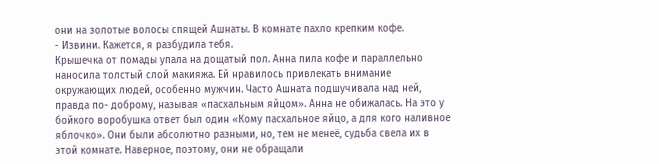они на золотые волосы спящей Ашнаты. В комнате пахло крепким кофе.
- Извини. Кажется, я разбудила тебя.
Крышечка от помады упала на дощатый пол. Анна пила кофе и параллельно наносила толстый слой макияжа. Ей нравилось привлекать внимание окружающих людей, особенно мужчин. Часто Ашната подшучивала над ней, правда по- доброму, называя «пасхальным яйцом». Анна не обижалась. На это у бойкого воробушка ответ был один «Кому пасхальное яйцо, а для кого наливное яблочко». Они были абсолютно разными, но, тем не менеё, судьба свела их в этой комнате. Наверное, поэтому, они не обращали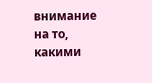внимание на то, какими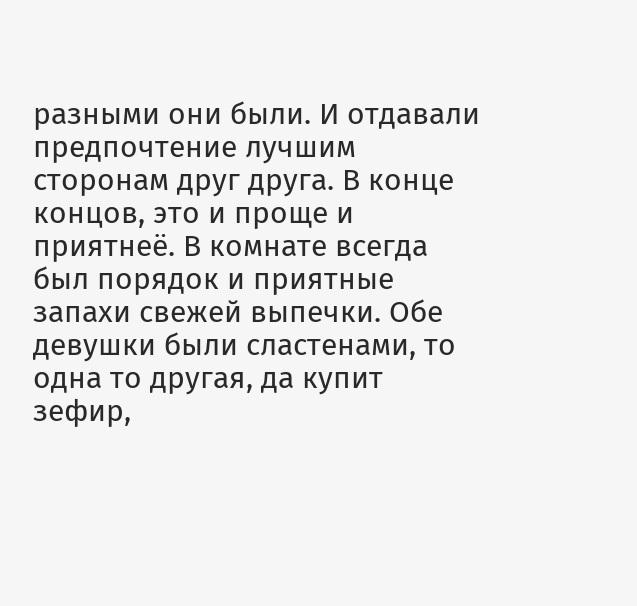разными они были. И отдавали предпочтение лучшим сторонам друг друга. В конце концов, это и проще и приятнеё. В комнате всегда был порядок и приятные запахи свежей выпечки. Обе девушки были сластенами, то одна то другая, да купит зефир,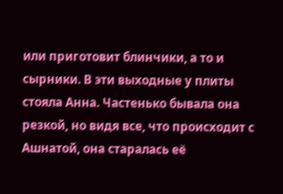или приготовит блинчики, а то и сырники. В эти выходные у плиты стояла Анна. Частенько бывала она резкой, но видя все, что происходит с Ашнатой, она старалась её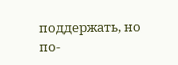поддержать, но по-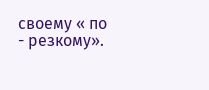своему « по - резкому».